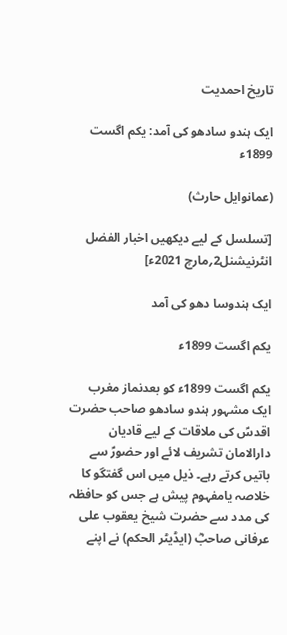تاریخ احمدیت

ایک ہندو سادھو کی آمد: یکم اگست 1899ء

(عمانوایل حارث)

[تسلسل کے لیے دیکھیں اخبار الفضل انٹرنیشنل2؍مارچ 2021ء]

ایک ہندوسا دھو کی آمد

یکم اگست 1899ء

یکم اگست 1899ء کو بعدنماز مغرب ایک مشہور ہندو سادھو صاحب حضرت اقدسؑ کی ملاقات کے لیے قادیان دارالامان تشریف لائے اور حضورؑ سے باتیں کرتے رہے۔ ذیل میں اس گفتگو کا خلاصہ یامفہوم پیش ہے جس کو حافظہ کی مدد سے حضرت شیخ یعقوب علی عرفانی صاحبؓ (ایڈیٹر الحکم) نے اپنے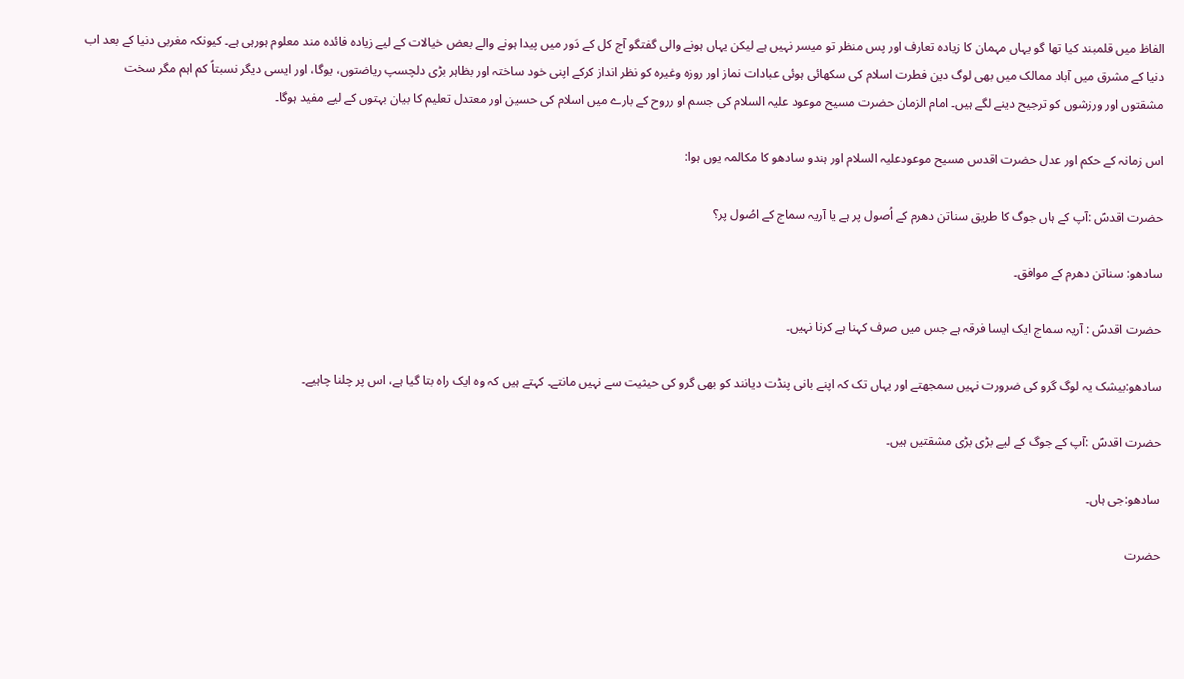الفاظ میں قلمبند کیا تھا گو یہاں مہمان کا زیادہ تعارف اور پس منظر تو میسر نہیں ہے لیکن یہاں ہونے والی گفتگو آج کل کے دَور میں پیدا ہونے والے بعض خیالات کے لیے زیادہ فائدہ مند معلوم ہورہی ہے۔ کیونکہ مغربی دنیا کے بعد اب دنیا کے مشرق میں آباد ممالک میں بھی لوگ دین فطرت اسلام کی سکھائی ہوئی عبادات نماز اور روزہ وغیرہ کو نظر انداز کرکے اپنی خود ساختہ اور بظاہر بڑی دلچسپ ریاضتوں، یوگا، اور ایسی دیگر نسبتاً کم اہم مگر سخت مشقتوں اور ورزشوں کو ترجیح دینے لگے ہیں۔ امام الزمان حضرت مسیح موعود علیہ السلام کی جسم او رروح کے بارے میں اسلام کی حسین اور معتدل تعلیم کا بیان بہتوں کے لیے مفید ہوگا۔

اس زمانہ کے حکم اور عدل حضرت اقدس مسیح موعودعلیہ السلام اور ہندو سادھو کا مکالمہ یوں ہوا:

حضرت اقدسؑ :آپ کے ہاں جوگ کا طریق سناتن دھرم کے اُصول پر ہے یا آریہ سماج کے اصُول پر؟

سادھو: سناتن دھرم کے موافق۔

حضرت اقدسؑ : آریہ سماج ایک ایسا فرقہ ہے جس میں صرف کہنا ہے کرنا نہیں۔

سادھو:بیشک یہ لوگ گرو کی ضرورت نہیں سمجھتے اور یہاں تک کہ اپنے بانی پنڈت دیانند کو بھی گرو کی حیثیت سے نہیں مانتے۔ کہتے ہیں کہ وہ ایک راہ بتا گیا ہے، اس پر چلنا چاہیے۔

حضرت اقدسؑ :آپ کے جوگ کے لیے بڑی بڑی مشقتیں ہیں۔

سادھو:جی ہاں۔

حضرت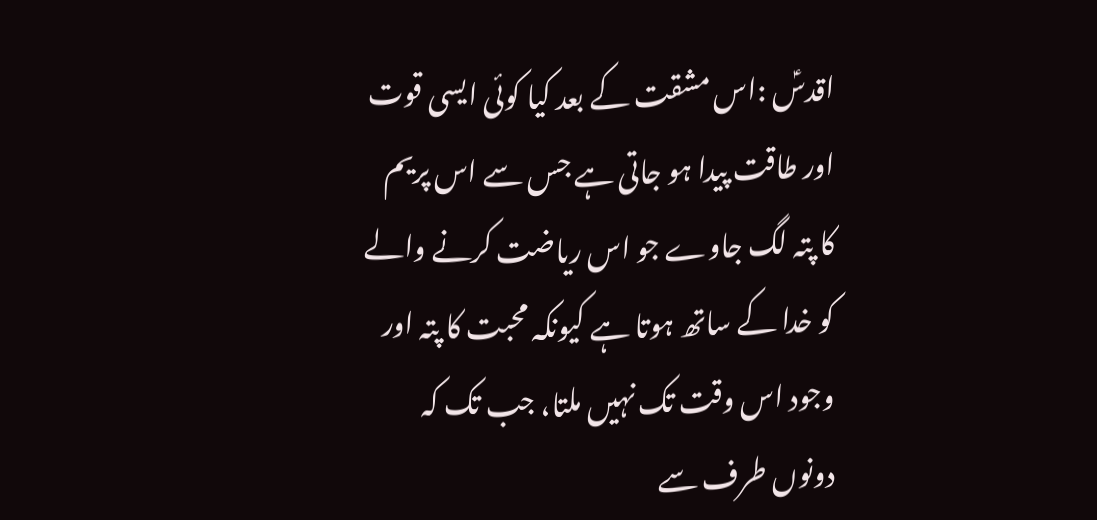اقدسؑ :اس مشقت کے بعد کیا کوئی ایسی قوت اور طاقت پیدا ہو جاتی ہے جس سے اس پریم کا پتہ لگ جاوے جو اس ریاضت کرنے والے کو خدا کے ساتھ ہوتا ہے کیونکہ محبت کا پتہ اور وجود اس وقت تک نہیں ملتا، جب تک کہ دونوں طرف سے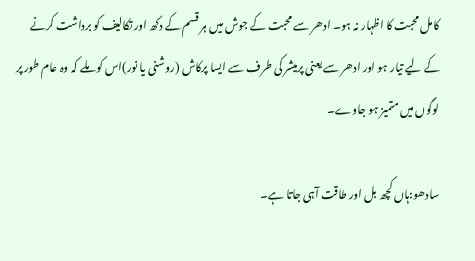کامل محبت کا اظہار نہ ہو۔ ادھر سے محبت کے جوش میں ہر قسم کے دکھ اور تکالیف کو برداشت کرنے کے لیے تیار ہو اور ادھر سے یعنی پرمیشر کی طرف سے ایسا پرکاش (روشنی یا نور)اس کو ملے کہ وہ عام طور پر لوگوں میں متمیز ہو جاوے۔

سادھو:ہاں کچھ بل اور طاقت آہی جاتا ہے۔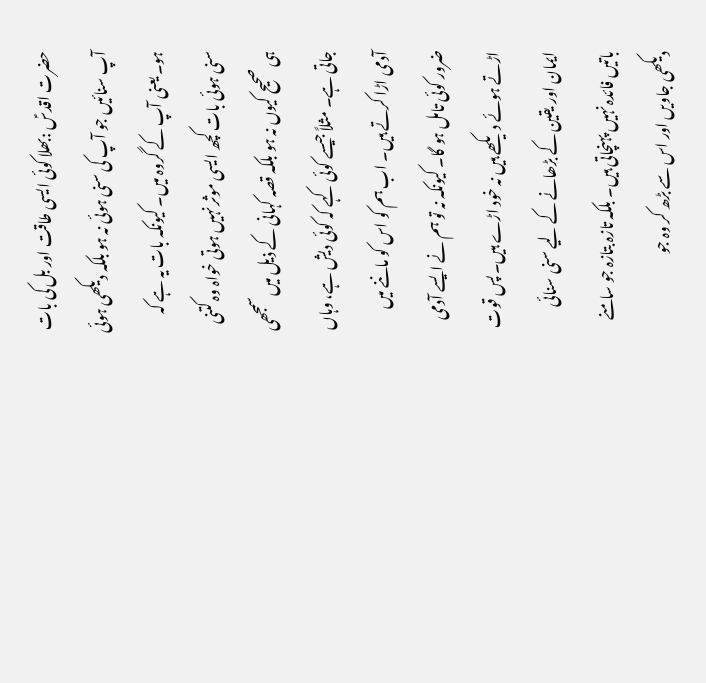حضرت اقدسؑ :بھلا کوئی ایسی طاقت اور بل کی بات آپ سنائیں جو آپ کی سنی ہوئی نہ ہو بلکہ دیکھی ہوئی ہو۔ یعنی آپ کے گروہ میں۔ کیونکہ بات یہ ہے کہ سنی ہوئی بات کچھ ایسی موثر نہیں ہوتی خواہ وہ کتنی ہی صحیح کیوں نہ ہو بلکہ قصہ کہانی کے ذیل میں سمجھی جاتی ہے۔ مثلاً جیسے کوئی کہے کہ کوئی دیش ہے، وہاں آدمی اڑا کرتے ہیں۔ اب ہم کو اس کو ماننے میں ضرور کوئی تامل ہو گا۔ کیونکہ نہ تو ہم نے ایسے آدمی اڑتے ہوئے دیکھے ہیں نہ خود اڑے ہیں۔ پس قوت ایمان اور یقین کے بڑھانے کے لیے سنی سنائی باتیں فائدہ نہیں پہنچاتی ہیں۔ بلکہ تازہ بتازہ جو سامنے دیکھی جاویں اور اس سے بڑھ کر وہ جو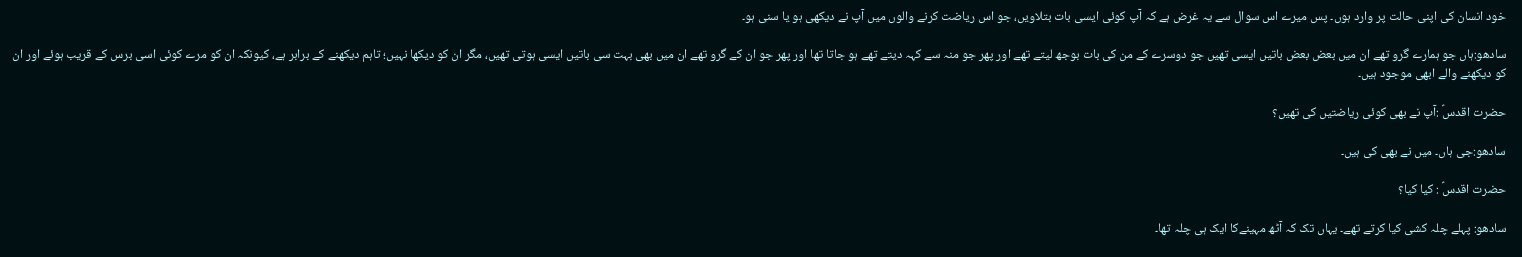خود انسان کی اپنی حالت پر وارد ہوں۔ پس میرے اس سوال سے یہ غرض ہے کہ آپ کوئی ایسی بات بتلاویں، جو اس ریاضت کرنے والوں میں آپ نے دیکھی ہو یا سنی ہو۔

سادھو:ہاں جو ہمارے گرو تھے ان میں بعض بعض باتیں ایسی تھیں جو دوسرے کے من کی بات بوجھ لیتے تھے اور پھر جو منہ سے کہہ دیتے تھے ہو جاتا تھا اور پھر جو ان کے گرو تھے ان میں بھی بہت سی باتیں ایسی ہوتی تھیں، مگر ان کو دیکھا نہیں؛ تاہم دیکھنے کے برابر ہے، کیونکہ ان کو مرے کوئی اسی برس کے قریب ہوئے اور ان کو دیکھنے والے ابھی موجود ہیں۔

حضرت اقدسؑ :آپ نے بھی کوئی ریاضتیں کی تھیں؟

سادھو:جی ہاں۔ میں نے بھی کی ہیں۔

حضرت اقدسؑ : کیا کیا؟

سادھو: پہلے چلہ کشی کیا کرتے تھے۔ یہاں تک کہ آٹھ مہینےکا ایک ہی چلہ تھا۔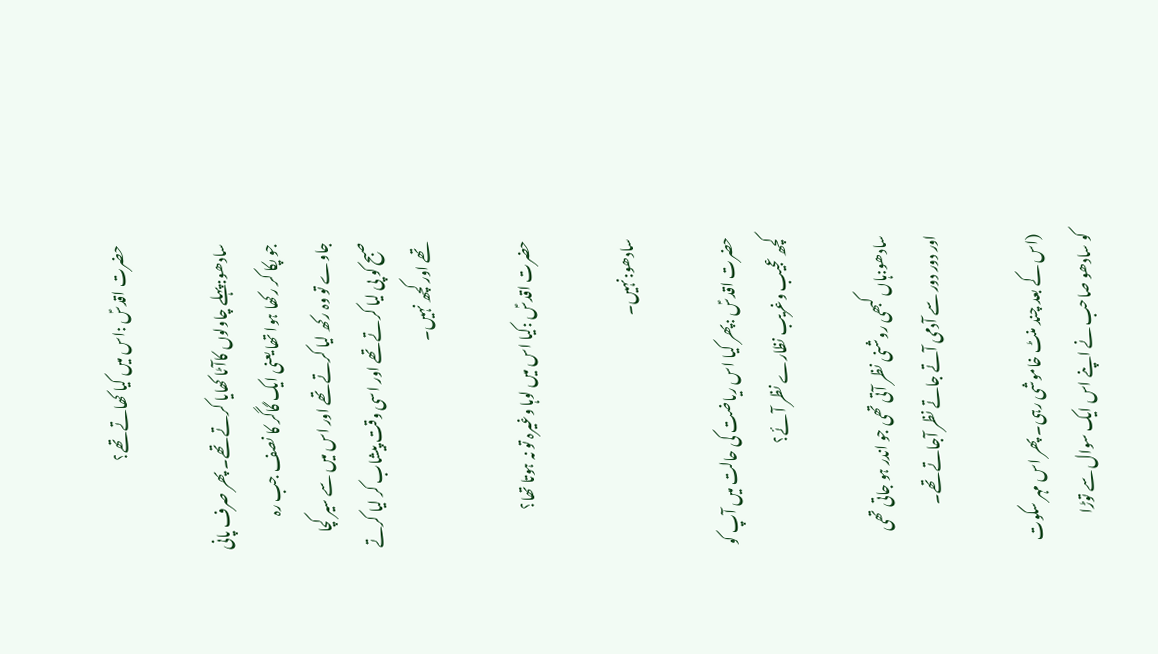حضرت اقدسؑ :اس میں کیا کھاتے تھے؟

سادھو:پہلے چاولوں کاآٹا کھایا کرتے تھے۔ پھر صرف پانی جو پکا کر رکھا ہوا تھا یعنی ایک گاگر کا نصف جب رہ جاوے تو وہ رکھ لیا کرتے تھے اور اس میں سے سیر کچا صبح کو پی لیا کرتے تھے اور اسی وقت پیشاب کر لیا کرتے تھے اور کچھ نہیں۔

حضرت اقدسؑ :کیا اس میں لوہا وغیرہ تو نہ ہوتا تھا؟

سادھو:نہیں۔

حضرت اقدسؑ :پھر کیا اس ریاضت کی حالت میں آپ کو کچھ عجیب وغریب نظارے نظر آئے؟

سادھو:ہاں کبھی روشنی نظر آتی تھی جو اندر ہو جاتی تھی اور دور دور سے آدمی آتے جاتے نظر آجاتے تھے۔

(اس کے بعد چند منٹ خاموشی رہی۔ پھر اس مہر سکوت کو سادھو صاحب نے اپنے اس ایک سوال سے توڑا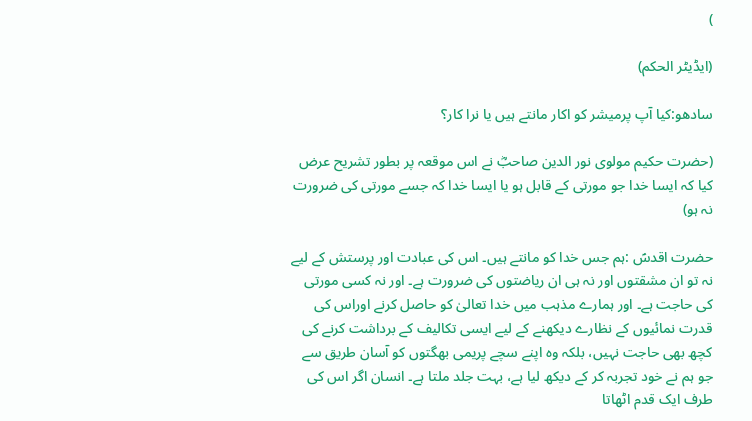)

(ایڈیٹر الحکم)

سادھو:کیا آپ پرمیشر کو اکار مانتے ہیں یا نرا کار؟

(حضرت حکیم مولوی نور الدین صاحبؓ نے اس موقعہ پر بطور تشریح عرض کیا کہ ایسا خدا جو مورتی کے قابل ہو یا ایسا خدا کہ جسے مورتی کی ضرورت نہ ہو)

حضرت اقدسؑ :ہم جس خدا کو مانتے ہیں۔ اس کی عبادت اور پرستش کے لیے نہ تو ان مشقتوں اور نہ ہی ان ریاضتوں کی ضرورت ہے۔ اور نہ کسی مورتی کی حاجت ہے۔ اور ہمارے مذہب میں خدا تعالیٰ کو حاصل کرنے اوراس کی قدرت نمائیوں کے نظارے دیکھنے کے لیے ایسی تکالیف کے برداشت کرنے کی کچھ بھی حاجت نہیں، بلکہ وہ اپنے سچے پریمی بھگتوں کو آسان طریق سے جو ہم نے خود تجربہ کر کے دیکھ لیا ہے، بہت جلد ملتا ہے۔ انسان اگر اس کی طرف ایک قدم اٹھاتا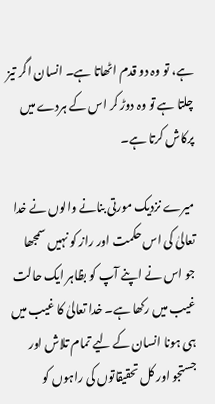ہے، تو وہ دو قدم اٹھاتا ہے۔ انسان اگر تیز چلتا ہے تو وہ دوڑ کر اس کے ہردے میں پرکاش کرتا ہے۔

میرے نزدیک مورتی بنانے والوں نے خدا تعالیٰ کی اس حکمت اور راز کو نہیں سمجھا جو اس نے اپنے آپ کو بظاہر ایک حالت غیب میں رکھا ہے۔ خدا تعالیٰ کا غیب میں ہی ہونا انسان کے لیے تمام تلاش اور جستجو اور کل تحقیقاتوں کی راہوں کو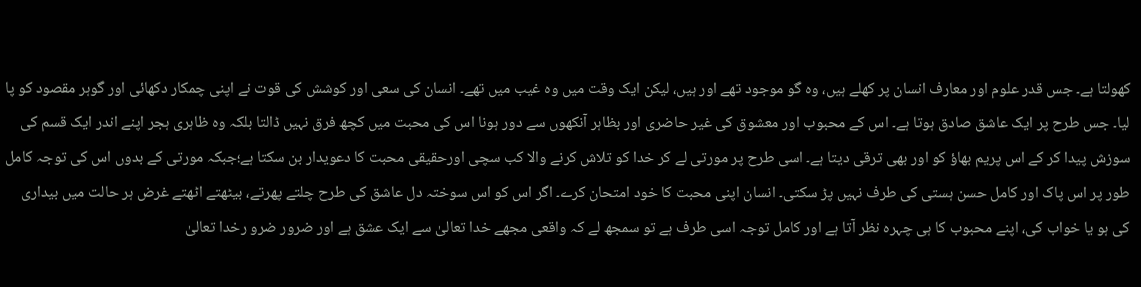کھولتا ہے۔ جس قدر علوم اور معارف انسان پر کھلے ہیں، وہ گو موجود تھے اور ہیں، لیکن ایک وقت میں وہ غیب میں تھے۔ انسان کی سعی اور کوشش کی قوت نے اپنی چمکار دکھائی اور گوہر مقصود کو پا لیا۔ جس طرح پر ایک عاشق صادق ہوتا ہے۔ اس کے محبوب اور معشوق کی غیر حاضری اور بظاہر آنکھوں سے دور ہونا اس کی محبت میں کچھ فرق نہیں ڈالتا بلکہ وہ ظاہری ہجر اپنے اندر ایک قسم کی سوزش پیدا کر کے اس پریم بھاؤ کو اور بھی ترقی دیتا ہے۔ اسی طرح پر مورتی لے کر خدا کو تلاش کرنے والا کب سچی اورحقیقی محبت کا دعویدار بن سکتا ہے؛جبکہ مورتی کے بدوں اس کی توجہ کامل طور پر اس پاک اور کامل حسن ہستی کی طرف نہیں پڑ سکتی۔ انسان اپنی محبت کا خود امتحان کرے۔ اگر اس کو اس سوختہ دل عاشق کی طرح چلتے پھرتے، بیٹھتے اٹھتے غرض ہر حالت میں بیداری کی ہو یا خواب کی، اپنے محبوب کا ہی چہرہ نظر آتا ہے اور کامل توجہ اسی طرف ہے تو سمجھ لے کہ واقعی مجھے خدا تعالیٰ سے ایک عشق ہے اور ضرور ضرو رخدا تعالیٰ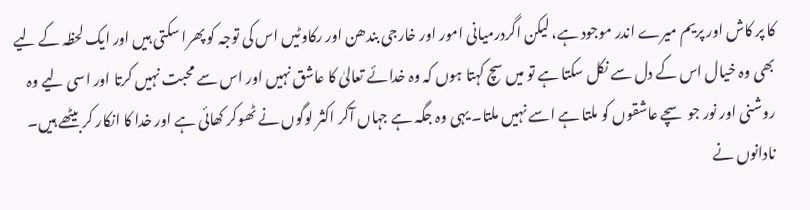کا پر کاش اور پریم میرے اندر موجود ہے، لیکن اگردرمیانی امور اور خارجی بندھن اور رکاوٹیں اس کی توجہ کو پھرا سکتی ہیں اور ایک لحظہ کے لیے بھی وہ خیال اس کے دل سے نکل سکتا ہے تو میں سچ کہتا ہوں کہ وہ خدائے تعالیٰ کا عاشق نہیں اور اس سے محبت نہیں کرتا اور اسی لیے وہ روشنی اور نور جو سچے عاشقوں کو ملتا ہے اسے نہیں ملتا۔ یہی وہ جگہ ہے جہاں آکر اکثر لوگوں نے ٹھوکر کھائی ہے اور خدا کا انکار کر بیٹھے ہیں۔ نادانوں نے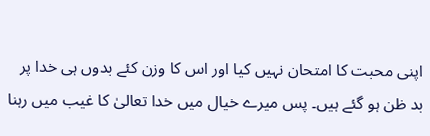اپنی محبت کا امتحان نہیں کیا اور اس کا وزن کئے بدوں ہی خدا پر بد ظن ہو گئے ہیں۔ پس میرے خیال میں خدا تعالیٰ کا غیب میں رہنا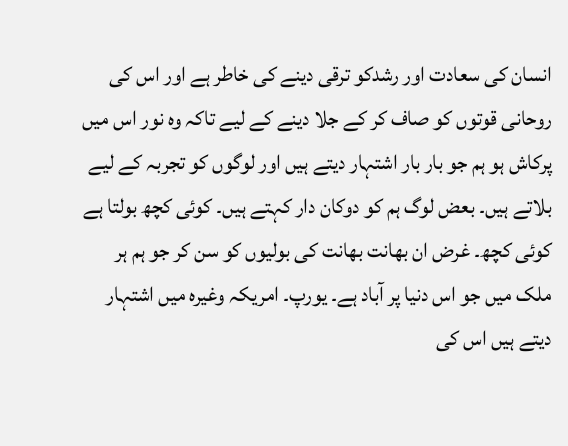انسان کی سعادت اور رشدکو ترقی دینے کی خاطر ہے اور اس کی روحانی قوتوں کو صاف کر کے جلا دینے کے لیے تاکہ وہ نور اس میں پرکاش ہو ہم جو بار بار اشتہار دیتے ہیں اور لوگوں کو تجربہ کے لیے بلاتے ہیں۔ بعض لوگ ہم کو دوکان دار کہتے ہیں۔ کوئی کچھ بولتا ہے کوئی کچھ۔ غرض ان بھانت بھانت کی بولیوں کو سن کر جو ہم ہر ملک میں جو اس دنیا پر آباد ہے۔ یورپ۔ امریکہ وغیرہ میں اشتہار دیتے ہیں اس کی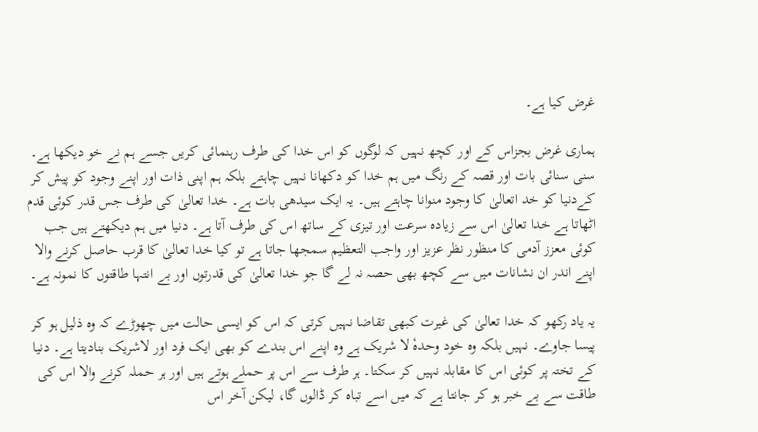غرض کیا ہے۔

ہماری غرض بجزاس کے اور کچھ نہیں کہ لوگوں کو اس خدا کی طرف رہنمائی کریں جسے ہم نے خو دیکھا ہے۔ سنی سنائی بات اور قصہ کے رنگ میں ہم خدا کو دکھانا نہیں چاہتے بلکہ ہم اپنی ذات اور اپنے وجود کو پیش کر کےدنیا کو خد اتعالیٰ کا وجود منوانا چاہتے ہیں۔ یہ ایک سیدھی بات ہے۔ خدا تعالیٰ کی طرف جس قدر کوئی قدم اٹھاتا ہے خدا تعالیٰ اس سے زیادہ سرعت اور تیزی کے ساتھ اس کی طرف آتا ہے۔ دنیا میں ہم دیکھتے ہیں جب کوئی معزز آدمی کا منظور نظر عزیز اور واجب التعظیم سمجھا جاتا ہے تو کیا خدا تعالیٰ کا قرب حاصل کرنے والا اپنے اندر ان نشانات میں سے کچھ بھی حصہ نہ لے گا جو خدا تعالیٰ کی قدرتوں اور بے انتہا طاقتوں کا نمونہ ہے۔

یہ یاد رکھو کہ خدا تعالیٰ کی غیرت کبھی تقاضا نہیں کرتی کہ اس کو ایسی حالت میں چھوڑے کہ وہ ذلیل ہو کر پیسا جاوے۔ نہیں بلکہ وہ خود وحدہٗ لا شریک ہے وہ اپنے اس بندے کو بھی ایک فرد اور لاشریک بنادیتا ہے۔ دنیا کے تختہ پر کوئی اس کا مقابلہ نہیں کر سکتا۔ ہر طرف سے اس پر حملے ہوتے ہیں اور ہر حملہ کرنے والا اس کی طاقت سے بے خبر ہو کر جانتا ہے کہ میں اسے تباہ کر ڈالوں گا، لیکن آخر اس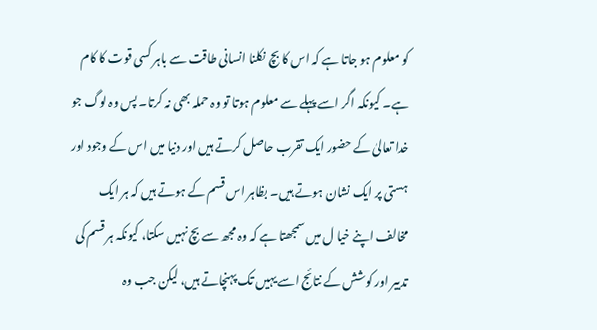کو معلوم ہو جاتا ہے کہ اس کا بچ نکلنا انسانی طاقت سے باہر کسی قوت کا کام ہے۔ کیونکہ اگر اسے پہلے سے معلوم ہوتا تو وہ حملہ بھی نہ کرتا۔ پس وہ لوگ جو خدا تعالیٰ کے حضور ایک تقرب حاصل کرتے ہیں اور دنیا میں اس کے وجود اور ہستی پر ایک نشان ہوتے ہیں۔ بظاہر اس قسم کے ہوتے ہیں کہ ہر ایک مخالف اپنے خیا ل میں سمجھتا ہے کہ وہ مجھ سے بچ نہیں سکتا، کیونکہ ہر قسم کی تدبیر اور کوشش کے نتائج اسے یہیں تک پہنچاتے ہیں، لیکن جب وہ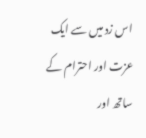اس زد میں سے ایک عزت اور احترام کے ساتھ اور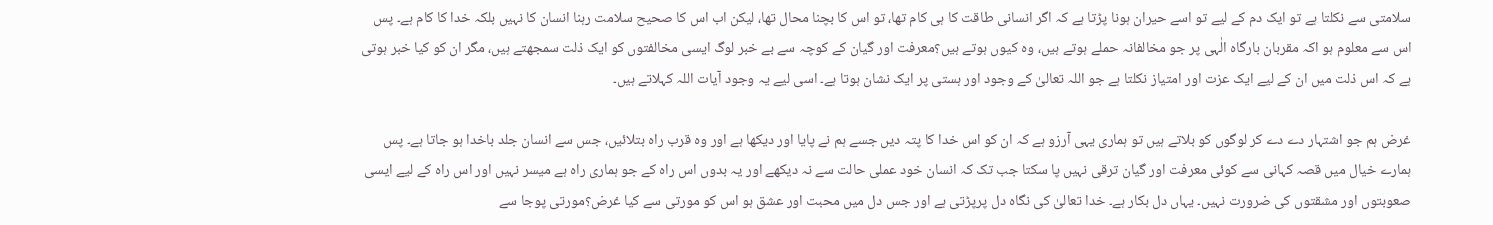سلامتی سے نکلتا ہے تو ایک دم کے لیے تو اسے حیران ہونا پڑتا ہے کہ اگر انسانی طاقت کا ہی کام تھا، تو اس کا بچنا محال تھا، لیکن اب اس کا صحیح سلامت رہنا انسان کا نہیں بلکہ خدا کا کام ہے۔ پس اس سے معلوم ہو اکہ مقربان بارگاہ الٰہی پر جو مخالفانہ حملے ہوتے ہیں، وہ کیوں ہوتے ہیں؟معرفت اور گیان کے کوچہ سے بے خبر لوگ ایسی مخالفتوں کو ایک ذلت سمجھتے ہیں، مگر ان کو کیا خبر ہوتی ہے کہ اس ذلت میں ان کے لیے ایک عزت اور امتیاز نکلتا ہے جو اللہ تعالیٰ کے وجود اور ہستی پر ایک نشان ہوتا ہے۔ اسی لیے یہ وجود آیات اللہ کہلاتے ہیں۔

غرض ہم جو اشتہار دے دے کر لوگوں کو بلاتے ہیں تو ہماری یہی آرزو ہے کہ ان کو اس خدا کا پتہ دیں جسے ہم نے پایا اور دیکھا ہے اور وہ قرب راہ بتلائیں، جس سے انسان جلد باخدا ہو جاتا ہے۔ پس ہمارے خیال میں قصہ کہانی سے کوئی معرفت اور گیان ترقی نہیں پا سکتا جب تک کہ انسان خود عملی حالت سے نہ دیکھے اور یہ بدوں اس راہ کے جو ہماری راہ ہے میسر نہیں اور اس راہ کے لیے ایسی صعوبتوں اور مشقتوں کی ضرورت نہیں۔ یہاں دل بکار ہے۔ خدا تعالیٰ کی نگاہ دل پرپڑتی ہے اور جس دل میں محبت اور عشق ہو اس کو مورتی سے کیا غرض؟مورتی پوجا سے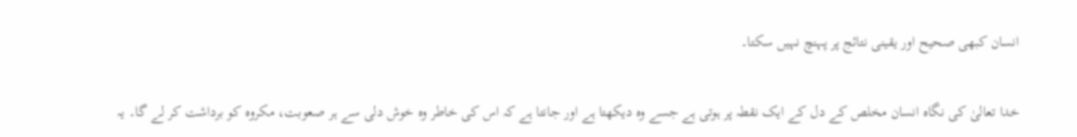انسان کبھی صحیح اور یقینی نتائج پر پہنچ نہیں سکتا۔

خدا تعالیٰ کی نگاہ انسان مخلص کے دل کے ایک نقطہ پر ہوتی ہے جسے وہ دیکھتا ہے اور جانتا ہے کہ اس کی خاطر وہ خوش دلی سے ہر صعوبت، مکروہ کو برداشت کر لے گا۔ یہ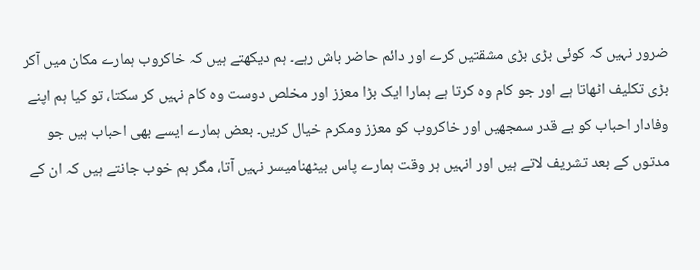ضرور نہیں کہ کوئی بڑی بڑی مشقتیں کرے اور دائم حاضر باش رہے۔ ہم دیکھتے ہیں کہ خاکروب ہمارے مکان میں آکر بڑی تکلیف اٹھاتا ہے اور جو کام وہ کرتا ہے ہمارا ایک بڑا معزز اور مخلص دوست وہ کام نہیں کر سکتا، تو کیا ہم اپنے وفادار احباب کو بے قدر سمجھیں اور خاکروب کو معزز ومکرم خیال کریں۔ بعض ہمارے ایسے بھی احباب ہیں جو مدتوں کے بعد تشریف لاتے ہیں اور انہیں ہر وقت ہمارے پاس بیٹھنامیسر نہیں آتا، مگر ہم خوب جانتے ہیں کہ ان کے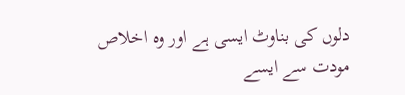دلوں کی بناوٹ ایسی ہے اور وہ اخلاص مودت سے ایسے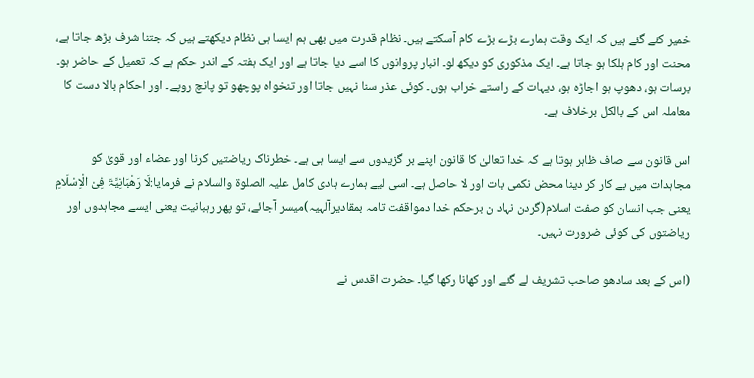خمیر کئے گئے ہیں کہ ایک وقت ہمارے بڑے بڑے کام آسکتے ہیں۔ نظام قدرت میں بھی ہم ایسا ہی نظام دیکھتے ہیں کہ جتنا شرف بڑھ جاتا ہے، محنت اور کام ہلکا ہو جاتا ہے۔ ایک مذکوری کو دیکھ لو۔ انبار پروانوں کا اسے دیا جاتا ہے اور ایک ہفتہ کے اندر حکم ہے کہ تعمیل کے حاضر ہو۔ برسات ہو، دھوپ ہو اجاڑہ ہو، دیہات کے راستے خراب ہوں۔ کوئی عذر سنا نہیں جاتا اور تنخواہ پوچھو تو پانچ روپے۔ اور احکام بالا دست کا معاملہ اس کے بالکل برخلاف ہے۔

اس قانون سے صاف ظاہر ہوتا ہے کہ خدا تعالیٰ کا قانون اپنے بر گزیدوں سے ایسا ہی ہے۔ خطرناک ریاضتیں کرنا اور عضاء اور قویٰ کو مجاہدات میں بے کار کر دینا محض نکمی بات اور لا حاصل ہے۔ اسی لیے ہمارے ہادی کامل علیہ الصلوۃ والسلام نے فرمایا:لَا رَھْبَانِیَّۃَ فِیْ الْاِسْلَامِ یعنی جب انسان کو صفت اسلام(گردن نہاد ن برحکم خدا دمواقفت تامہ بمقادیرآلہیہ)میسر آجائے، تو پھر رہبانیت یعنی ایسے مجاہدوں اور ریاضتوں کی کوئی ضرورت نہیں۔

(اس کے بعد سادھو صاحب تشریف لے گئے اور کھانا رکھا گیا۔ حضرت اقدس نے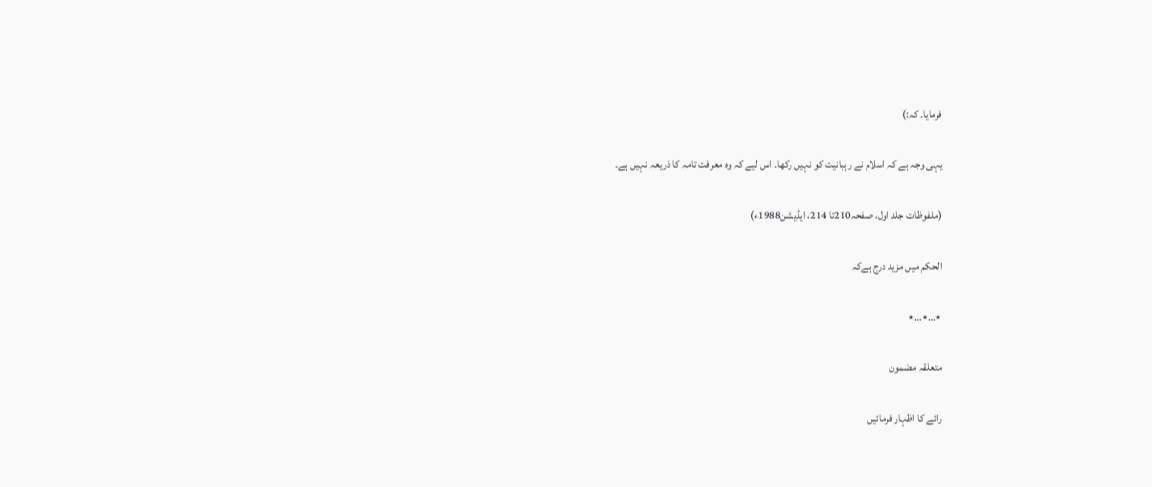فرمایا۔ کہ:)

یہی وجہ ہے کہ اسلام نے رہبانیت کو نہیں رکھا۔ اس لیے کہ وہ معرفت تامہ کا ذریعہ نہیں ہے۔

(ملفوظات جلد اول، صفحہ210تا 214، ایڈیشن1988ء)

الحکم میں مزید درج ہےکہ

٭…٭…٭

متعلقہ مضمون

رائے کا اظہار فرمائیں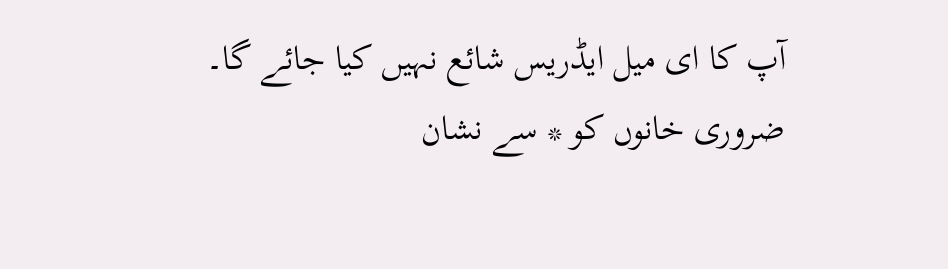آپ کا ای میل ایڈریس شائع نہیں کیا جائے گا۔ ضروری خانوں کو * سے نشان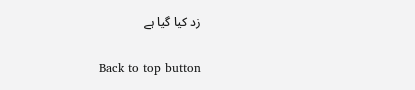زد کیا گیا ہے

Back to top button